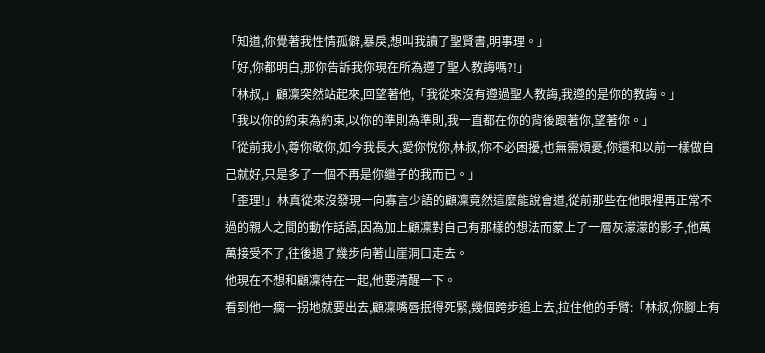「知道,你覺著我性情孤僻,暴戾,想叫我讀了聖賢書,明事理。」
「好,你都明白,那你告訴我你現在所為遵了聖人教誨嗎?!」
「林叔,」顧凜突然站起來,回望著他,「我從來沒有遵過聖人教誨,我遵的是你的教誨。」
「我以你的約束為約束,以你的準則為準則,我一直都在你的背後跟著你,望著你。」
「從前我小,尊你敬你,如今我長大,愛你悅你,林叔,你不必困擾,也無需煩憂,你還和以前一樣做自己就好,只是多了一個不再是你繼子的我而已。」
「歪理!」林真從來沒發現一向寡言少語的顧凜竟然這麼能說會道,從前那些在他眼裡再正常不過的親人之間的動作話語,因為加上顧凜對自己有那樣的想法而蒙上了一層灰濛濛的影子,他萬萬接受不了,往後退了幾步向著山崖洞口走去。
他現在不想和顧凜待在一起,他要清醒一下。
看到他一瘸一拐地就要出去,顧凜嘴唇抿得死緊,幾個跨步追上去,拉住他的手臂:「林叔,你腳上有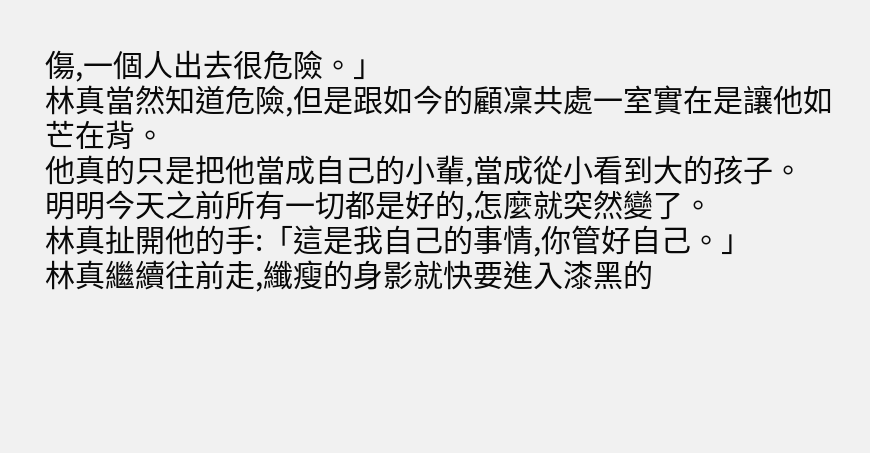傷,一個人出去很危險。」
林真當然知道危險,但是跟如今的顧凜共處一室實在是讓他如芒在背。
他真的只是把他當成自己的小輩,當成從小看到大的孩子。
明明今天之前所有一切都是好的,怎麼就突然變了。
林真扯開他的手:「這是我自己的事情,你管好自己。」
林真繼續往前走,纖瘦的身影就快要進入漆黑的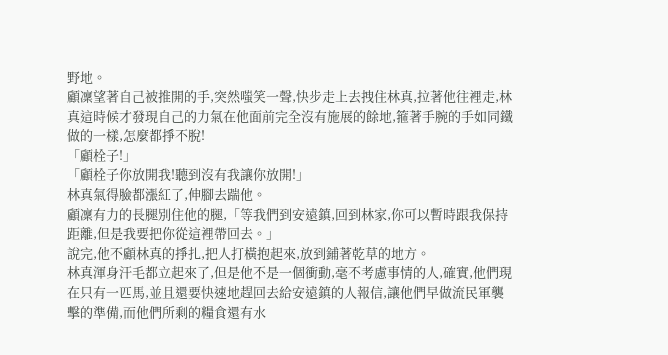野地。
顧凜望著自己被推開的手,突然嗤笑一聲,快步走上去拽住林真,拉著他往裡走,林真這時候才發現自己的力氣在他面前完全沒有施展的餘地,箍著手腕的手如同鐵做的一樣,怎麼都掙不脫!
「顧栓子!」
「顧栓子你放開我!聽到沒有我讓你放開!」
林真氣得臉都漲紅了,伸腳去踹他。
顧凜有力的長腿別住他的腿,「等我們到安遠鎮,回到林家,你可以暫時跟我保持距離,但是我要把你從這裡帶回去。」
說完,他不顧林真的掙扎,把人打橫抱起來,放到鋪著乾草的地方。
林真渾身汗毛都立起來了,但是他不是一個衝動,毫不考慮事情的人,確實,他們現在只有一匹馬,並且還要快速地趕回去給安遠鎮的人報信,讓他們早做流民軍襲擊的準備,而他們所剩的糧食還有水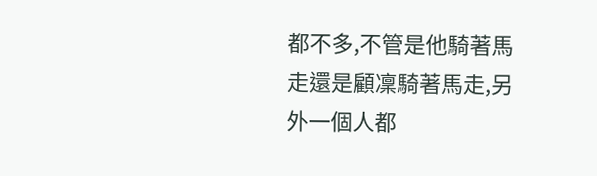都不多,不管是他騎著馬走還是顧凜騎著馬走,另外一個人都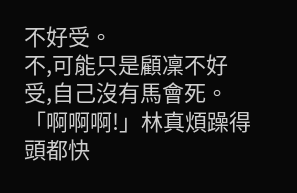不好受。
不,可能只是顧凜不好受,自己沒有馬會死。
「啊啊啊!」林真煩躁得頭都快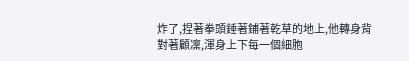炸了,捏著拳頭錘著鋪著乾草的地上,他轉身背對著顧凜,渾身上下每一個細胞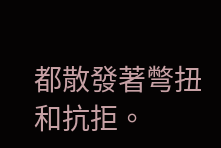都散發著彆扭和抗拒。